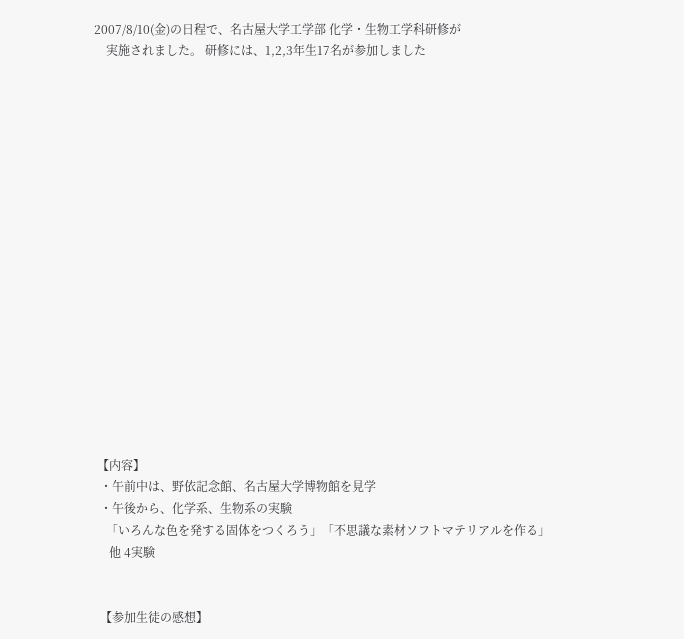2007/8/10(金)の日程で、名古屋大学工学部 化学・生物工学科研修が
    実施されました。 研修には、1,2,3年生17名が参加しました


















 【内容】
  ・午前中は、野依記念館、名古屋大学博物館を見学
  ・午後から、化学系、生物系の実験
    「いろんな色を発する固体をつくろう」「不思議な素材ソフトマテリアルを作る」
     他 4実験


  【参加生徒の感想】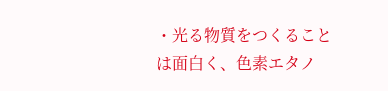・光る物質をつくることは面白く、色素エタノ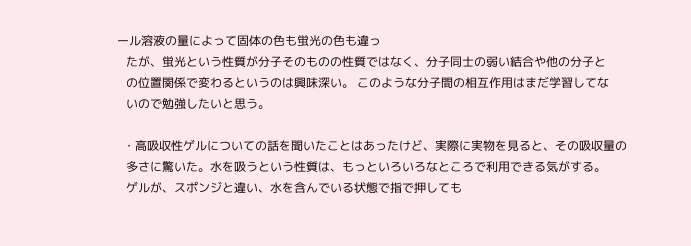ール溶液の量によって固体の色も蛍光の色も違っ
   たが、蛍光という性質が分子そのものの性質ではなく、分子同士の弱い結合や他の分子と
   の位置関係で変わるというのは興味深い。 このような分子間の相互作用はまだ学習してな
   いので勉強したいと思う。

  ・高吸収性ゲルについての話を聞いたことはあったけど、実際に実物を見ると、その吸収量の
   多さに驚いた。水を吸うという性質は、もっといろいろなところで利用できる気がする。
   ゲルが、スポンジと違い、水を含んでいる状態で指で押しても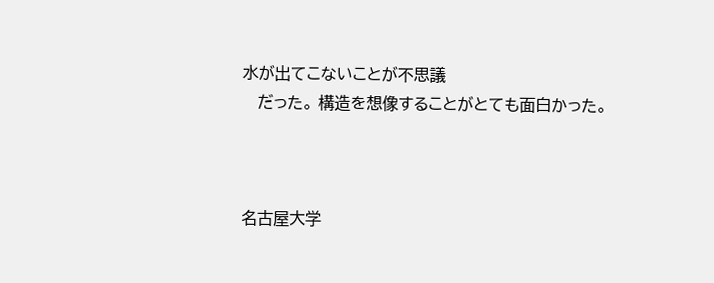水が出てこないことが不思議
   だった。 構造を想像することがとても面白かった。



名古屋大学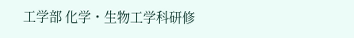工学部 化学・生物工学科研修